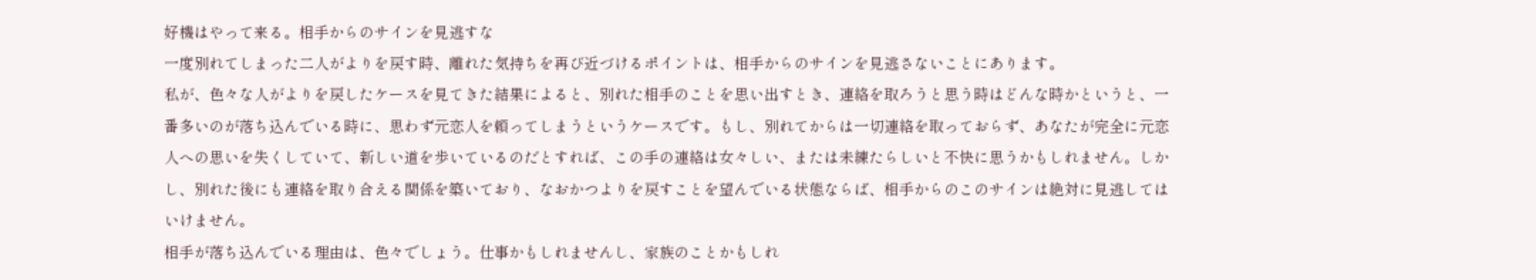好機はやって来る。相手からのサインを見逃すな
一度別れてしまった二人がよりを戻す時、離れた気持ちを再び近づけるポイントは、相手からのサインを見逃さないことにあります。
私が、色々な人がよりを戻したケースを見てきた結果によると、別れた相手のことを思い出すとき、連絡を取ろうと思う時はどんな時かというと、一番多いのが落ち込んでいる時に、思わず元恋人を頼ってしまうというケースです。もし、別れてからは一切連絡を取っておらず、あなたが完全に元恋人への思いを失くしていて、新しい道を歩いているのだとすれば、この手の連絡は女々しい、または未練たらしいと不快に思うかもしれません。しかし、別れた後にも連絡を取り合える関係を築いており、なおかつよりを戻すことを望んでいる状態ならば、相手からのこのサインは絶対に見逃してはいけません。
相手が落ち込んでいる理由は、色々でしょう。仕事かもしれませんし、家族のことかもしれ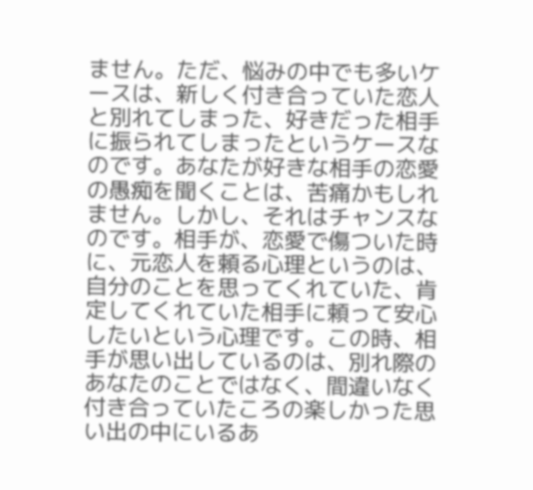ません。ただ、悩みの中でも多いケースは、新しく付き合っていた恋人と別れてしまった、好きだった相手に振られてしまったというケースなのです。あなたが好きな相手の恋愛の愚痴を聞くことは、苦痛かもしれません。しかし、それはチャンスなのです。相手が、恋愛で傷ついた時に、元恋人を頼る心理というのは、自分のことを思ってくれていた、肯定してくれていた相手に頼って安心したいという心理です。この時、相手が思い出しているのは、別れ際のあなたのことではなく、間違いなく付き合っていたころの楽しかった思い出の中にいるあ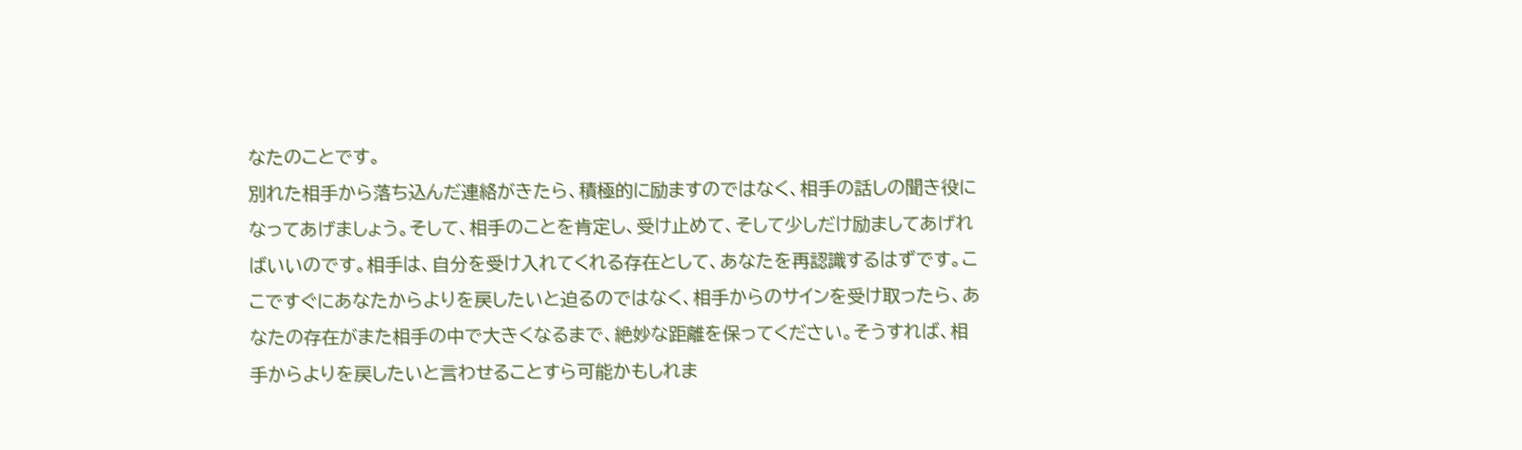なたのことです。
別れた相手から落ち込んだ連絡がきたら、積極的に励ますのではなく、相手の話しの聞き役になってあげましょう。そして、相手のことを肯定し、受け止めて、そして少しだけ励ましてあげればいいのです。相手は、自分を受け入れてくれる存在として、あなたを再認識するはずです。ここですぐにあなたからよりを戻したいと迫るのではなく、相手からのサインを受け取ったら、あなたの存在がまた相手の中で大きくなるまで、絶妙な距離を保ってください。そうすれば、相手からよりを戻したいと言わせることすら可能かもしれま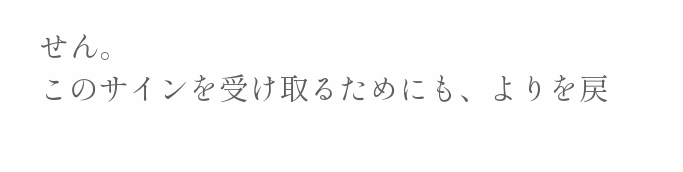せん。
このサインを受け取るためにも、よりを戻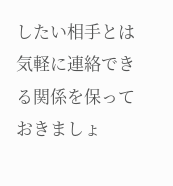したい相手とは気軽に連絡できる関係を保っておきましょ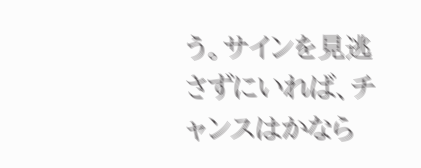う。サインを見逃さずにいれば、チャンスはかなら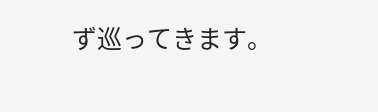ず巡ってきます。